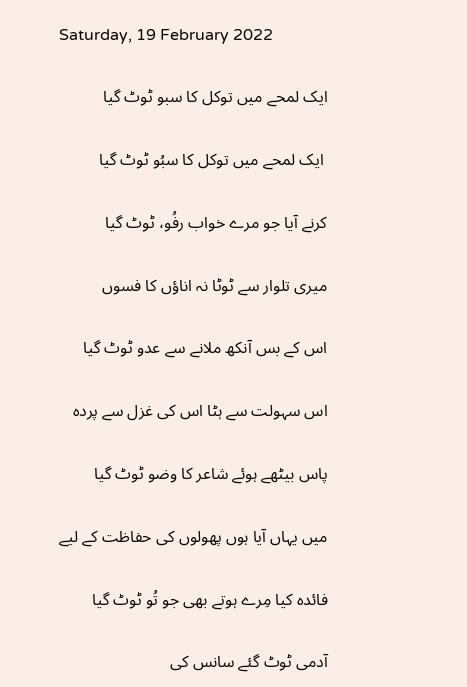Saturday, 19 February 2022

ایک لمحے میں توکل کا سبو ٹوٹ گیا

 ایک لمحے میں توکل کا سبُو ٹوٹ گیا

کرنے آیا جو مرے خواب رفُو، ٹوٹ گیا

میری تلوار سے ٹوٹا نہ اناؤں کا فسوں

اس کے بس آنکھ ملانے سے عدو ٹوٹ گیا

اس سہولت سے ہٹا اس کی غزل سے پردہ

پاس بیٹھے ہوئے شاعر کا وضو ٹوٹ گیا

میں یہاں آیا ہوں پھولوں کی حفاظت کے لیے

فائدہ کیا مِرے ہوتے بھی جو تُو ٹوٹ گیا

آدمی ٹوٹ گئے سانس کی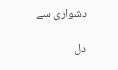دشواری سے

دل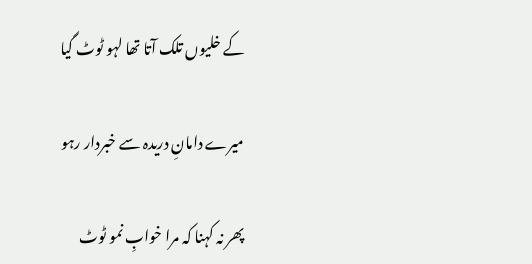کے خلیوں تلک آتا تھا لہو ٹوٹ گیا

میرے دامانِ دریدہ سے خبردار رہو

پھر نہ کہنا کہ مرا خوابِ نمو ٹوٹ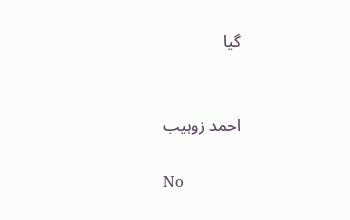گیا


احمد زوہیب

No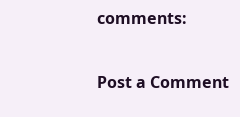comments:

Post a Comment